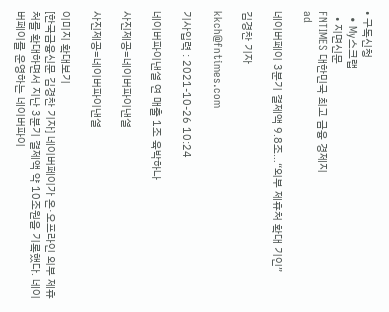• 구독신청
  • My스크랩
  • 지면신문
FNTIMES 대한민국 최고 금융 경제지
ad

네이버페이 3분기 결제액 9.8조…“외부 제휴처 확대 기인”

김경찬 기자

kkch@fntimes.com

기사입력 : 2021-10-26 10:24

네이버파이낸셜 연 매출 1조 육박하나

사진제공=네이버파이낸셜

사진제공=네이버파이낸셜

이미지 확대보기
[한국금융신문 김경찬 기자] 네이버페이가 온·오프라인 외부 제휴처를 확대하면서 지난 3분기 결제액 약 10조원을 기록했다. 네이버페이를 운영하는 네이버파이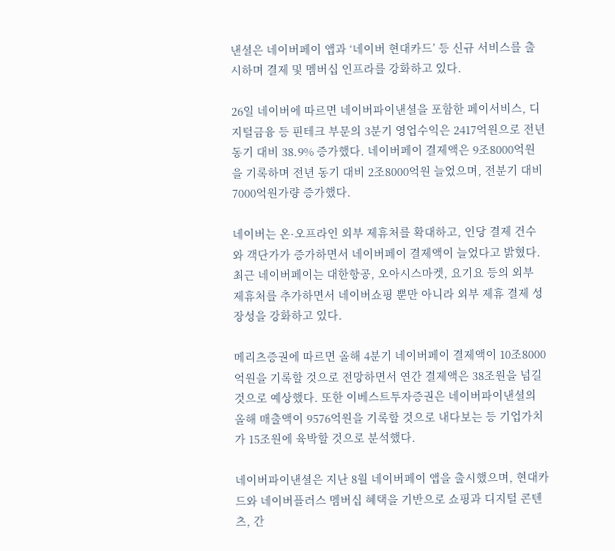낸셜은 네이버페이 앱과 ‘네이버 현대카드’ 등 신규 서비스를 출시하며 결제 및 멤버십 인프라를 강화하고 있다.

26일 네이버에 따르면 네이버파이낸셜을 포함한 페이서비스, 디지털금융 등 핀테크 부문의 3분기 영업수익은 2417억원으로 전년 동기 대비 38.9% 증가했다. 네이버페이 결제액은 9조8000억원을 기록하며 전년 동기 대비 2조8000억원 늘었으며, 전분기 대비 7000억원가량 증가했다.

네이버는 온·오프라인 외부 제휴처를 확대하고, 인당 결제 건수와 객단가가 증가하면서 네이버페이 결제액이 늘었다고 밝혔다. 최근 네이버페이는 대한항공, 오아시스마켓, 요기요 등의 외부 제휴처를 추가하면서 네이버쇼핑 뿐만 아니라 외부 제휴 결제 성장성을 강화하고 있다.

메리츠증권에 따르면 올해 4분기 네이버페이 결제액이 10조8000억원을 기록할 것으로 전망하면서 연간 결제액은 38조원을 넘길 것으로 예상했다. 또한 이베스트투자증권은 네이버파이낸셜의 올해 매출액이 9576억원을 기록할 것으로 내다보는 등 기업가치가 15조원에 육박할 것으로 분석했다.

네이버파이낸셜은 지난 8월 네이버페이 앱을 출시했으며, 현대카드와 네이버플러스 멤버십 혜택을 기반으로 쇼핑과 디지털 콘텐츠, 간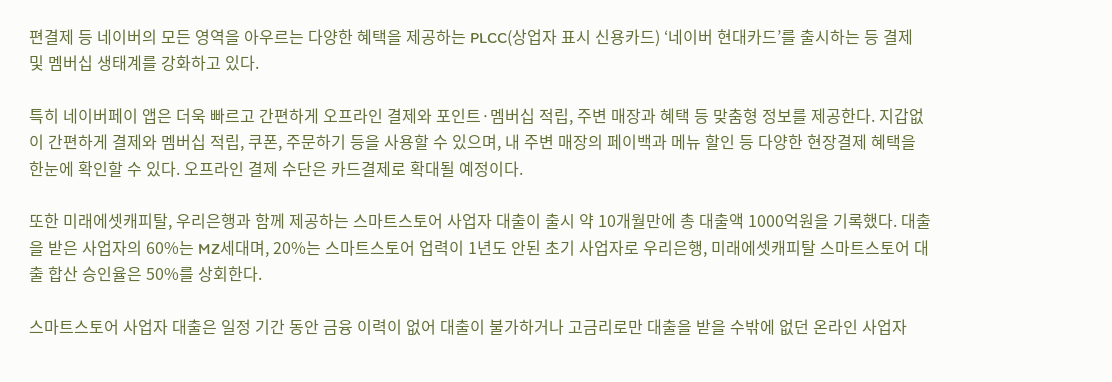편결제 등 네이버의 모든 영역을 아우르는 다양한 혜택을 제공하는 PLCC(상업자 표시 신용카드) ‘네이버 현대카드’를 출시하는 등 결제 및 멤버십 생태계를 강화하고 있다.

특히 네이버페이 앱은 더욱 빠르고 간편하게 오프라인 결제와 포인트·멤버십 적립, 주변 매장과 혜택 등 맞춤형 정보를 제공한다. 지갑없이 간편하게 결제와 멤버십 적립, 쿠폰, 주문하기 등을 사용할 수 있으며, 내 주변 매장의 페이백과 메뉴 할인 등 다양한 현장결제 혜택을 한눈에 확인할 수 있다. 오프라인 결제 수단은 카드결제로 확대될 예정이다.

또한 미래에셋캐피탈, 우리은행과 함께 제공하는 스마트스토어 사업자 대출이 출시 약 10개월만에 총 대출액 1000억원을 기록했다. 대출을 받은 사업자의 60%는 MZ세대며, 20%는 스마트스토어 업력이 1년도 안된 초기 사업자로 우리은행, 미래에셋캐피탈 스마트스토어 대출 합산 승인율은 50%를 상회한다.

스마트스토어 사업자 대출은 일정 기간 동안 금융 이력이 없어 대출이 불가하거나 고금리로만 대출을 받을 수밖에 없던 온라인 사업자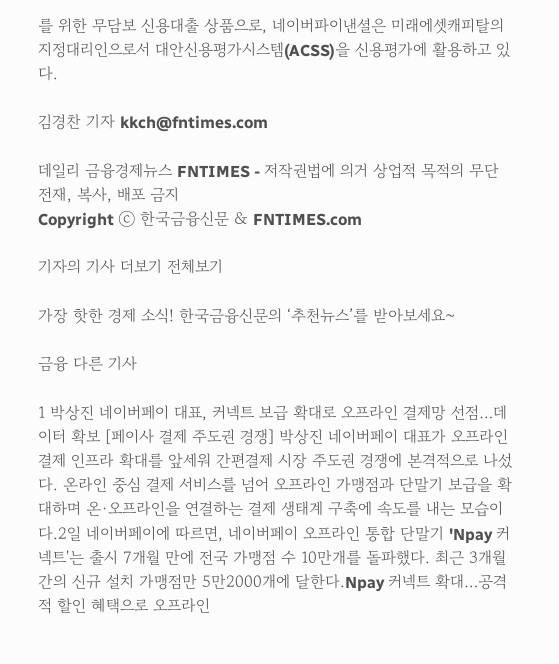를 위한 무담보 신용대출 상품으로, 네이버파이낸셜은 미래에셋캐피탈의 지정대리인으로서 대안신용평가시스템(ACSS)을 신용평가에 활용하고 있다.

김경찬 기자 kkch@fntimes.com

데일리 금융경제뉴스 FNTIMES - 저작권법에 의거 상업적 목적의 무단 전재, 복사, 배포 금지
Copyright ⓒ 한국금융신문 & FNTIMES.com

기자의 기사 더보기 전체보기

가장 핫한 경제 소식! 한국금융신문의 ‘추천뉴스’를 받아보세요~

금융 다른 기사

1 박상진 네이버페이 대표, 커넥트 보급 확대로 오프라인 결제망 선점…데이터 확보 [페이사 결제 주도권 경쟁] 박상진 네이버페이 대표가 오프라인 결제 인프라 확대를 앞세워 간편결제 시장 주도권 경쟁에 본격적으로 나섰다. 온라인 중심 결제 서비스를 넘어 오프라인 가맹점과 단말기 보급을 확대하며 온·오프라인을 연결하는 결제 생태계 구축에 속도를 내는 모습이다.2일 네이버페이에 따르면, 네이버페이 오프라인 통합 단말기 'Npay 커넥트'는 출시 7개월 만에 전국 가맹점 수 10만개를 돌파했다. 최근 3개월간의 신규 설치 가맹점만 5만2000개에 달한다.Npay 커넥트 확대…공격적 할인 혜택으로 오프라인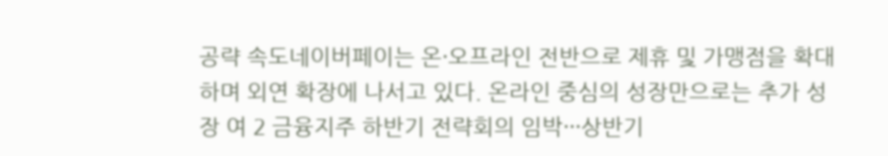공략 속도네이버페이는 온·오프라인 전반으로 제휴 및 가맹점을 확대하며 외연 확장에 나서고 있다. 온라인 중심의 성장만으로는 추가 성장 여 2 금융지주 하반기 전략회의 임박···상반기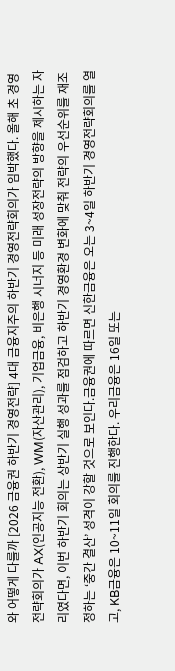와 어떻게 다를까 [2026 금융권 하반기 경영전략] 4대 금융지주의 하반기 경영전략회의가 임박했다. 올해 초 경영전략회의가 AX(인공지능 전환), WM(자산관리), 기업금융, 비은행 시너지 등 미래 성장전략의 방향을 제시하는 자리였다면, 이번 하반기 회의는 상반기 실행 성과를 점검하고 하반기 경영환경 변화에 맞춰 전략의 우선순위를 재조정하는 ‘중간 결산’ 성격이 강할 것으로 보인다.금융권에 따르면 신한금융은 오는 3~4일 하반기 경영전략회의를 열고, KB금융은 10~11일 회의를 진행한다. 우리금융은 16일 또는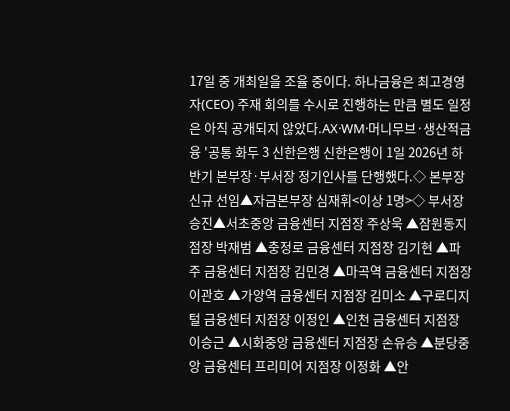17일 중 개최일을 조율 중이다. 하나금융은 최고경영자(CEO) 주재 회의를 수시로 진행하는 만큼 별도 일정은 아직 공개되지 않았다.AX·WM·머니무브·생산적금융 '공통 화두 3 신한은행 신한은행이 1일 2026년 하반기 본부장·부서장 정기인사를 단행했다.◇ 본부장 신규 선임▲자금본부장 심재휘<이상 1명>◇ 부서장 승진▲서초중앙 금융센터 지점장 주상욱 ▲잠원동지점장 박재범 ▲충정로 금융센터 지점장 김기현 ▲파주 금융센터 지점장 김민경 ▲마곡역 금융센터 지점장 이관호 ▲가양역 금융센터 지점장 김미소 ▲구로디지털 금융센터 지점장 이정인 ▲인천 금융센터 지점장 이승근 ▲시화중앙 금융센터 지점장 손유승 ▲분당중앙 금융센터 프리미어 지점장 이정화 ▲안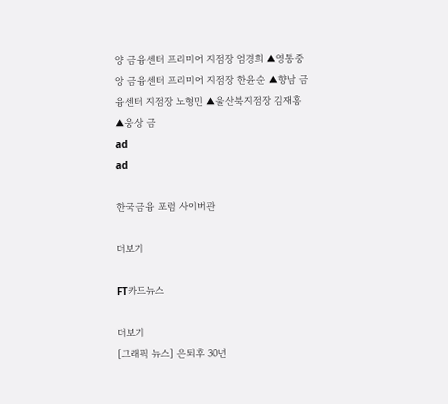양 금융센터 프리미어 지점장 엄경희 ▲영통중앙 금융센터 프리미어 지점장 한윤순 ▲향남 금융센터 지점장 노형민 ▲울산북지점장 김재홍 ▲웅상 금
ad
ad

한국금융 포럼 사이버관

더보기

FT카드뉴스

더보기
[그래픽 뉴스] 은퇴후 30년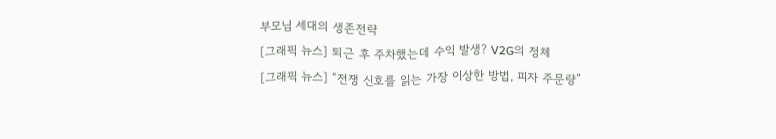부모님 세대의 생존전략
[그래픽 뉴스] 퇴근 후 주차했는데 수익 발생? V2G의 정체
[그래픽 뉴스] “전쟁 신호를 읽는 가장 이상한 방법, 피자 주문량”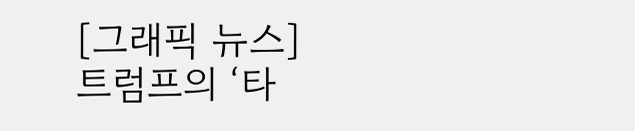[그래픽 뉴스] 트럼프의 ‘타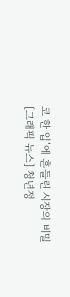코 한 입’에 흔들린 시장의 비밀
[그래픽 뉴스] 청년정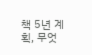책 5년 계획, 무엇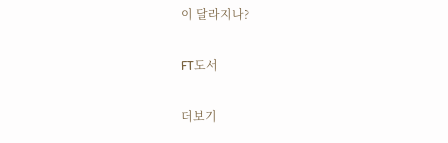이 달라지나?

FT도서

더보기